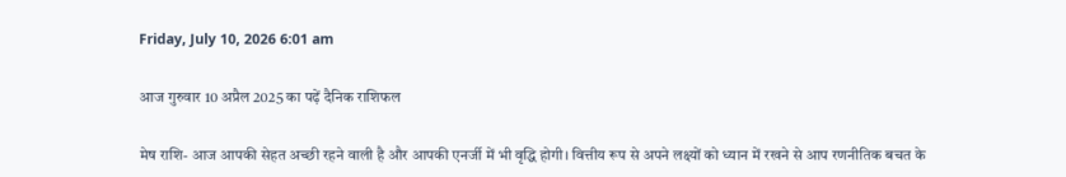Friday, July 10, 2026 6:01 am

आज गुरुवार 10 अप्रैल 2025 का पढ़ें दैनिक राशिफल

मेष राशि- आज आपकी सेहत अच्छी रहने वाली है और आपकी एनर्जी में भी वृद्धि होगी। वित्तीय रूप से अपने लक्ष्यों को ध्यान में रखने से आप रणनीतिक बचत के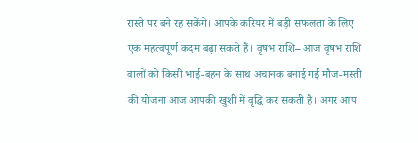रास्ते पर बने रह सकेंगे। आपके करियर में बड़ी सफलता के लिए एक महत्वपूर्ण कदम बढ़ा सकते हैं। वृषभ राशि– आज वृषभ राशि वालों को किसी भाई-बहन के साथ अचानक बनाई गई मौज-मस्ती की योजना आज आपकी खुशी में वृद्धि कर सकती है। अगर आप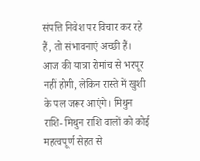संपत्ति निवेश पर विचार कर रहे हैं, तो संभावनाएं अच्छी हैं। आज की यात्रा रोमांच से भरपूर नहीं होगी, लेकिन रास्ते में खुशी के पल जरूर आएंगे। मिथुन राशि- मिथुन राशि वालों को कोई महत्वपूर्ण सेहत से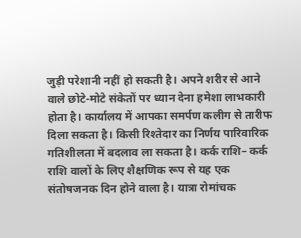जुड़ी परेशानी नहीं हो सकती है। अपने शरीर से आने वाले छोटे-मोटे संकेतों पर ध्यान देना हमेशा लाभकारी होता है। कार्यालय में आपका समर्पण कलीग से तारीफ दिला सकता है। किसी रिश्तेदार का निर्णय पारिवारिक गतिशीलता में बदलाव ला सकता है। कर्क राशि– कर्क राशि वालों के लिए शैक्षणिक रूप से यह एक संतोषजनक दिन होने वाला है। यात्रा रोमांचक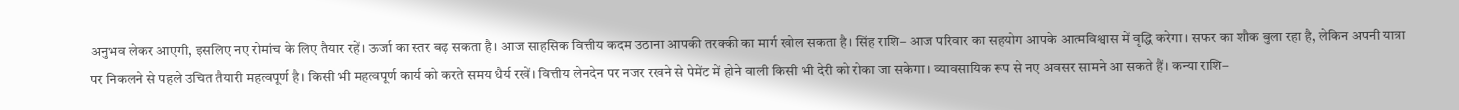अनुभव लेकर आएगी, इसलिए नए रोमांच के लिए तैयार रहें। ऊर्जा का स्तर बढ़ सकता है। आज साहसिक वित्तीय कदम उठाना आपकी तरक्की का मार्ग खोल सकता है। सिंह राशि– आज परिवार का सहयोग आपके आत्मविश्वास में वृद्धि करेगा। सफर का शौक बुला रहा है, लेकिन अपनी यात्रा पर निकलने से पहले उचित तैयारी महत्वपूर्ण है। किसी भी महत्वपूर्ण कार्य को करते समय धैर्य रखें। वित्तीय लेनदेन पर नजर रखने से पेमेंट में होने वाली किसी भी देरी को रोका जा सकेगा। व्यावसायिक रूप से नए अवसर सामने आ सकते हैं। कन्या राशि–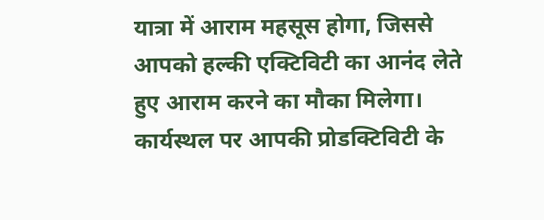यात्रा में आराम महसूस होगा, जिससे आपको हल्की एक्टिविटी का आनंद लेते हुए आराम करने का मौका मिलेगा। कार्यस्थल पर आपकी प्रोडक्टिविटी के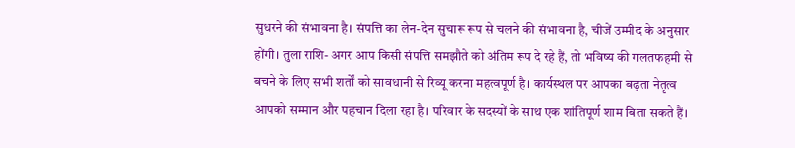सुधरने की संभावना है। संपत्ति का लेन-देन सुचारू रूप से चलने की संभावना है, चीजें उम्मीद के अनुसार होंगी। तुला राशि- अगर आप किसी संपत्ति समझौते को अंतिम रूप दे रहे हैं, तो भविष्य की गलतफहमी से बचने के लिए सभी शर्तों को सावधानी से रिव्यू करना महत्वपूर्ण है। कार्यस्थल पर आपका बढ़ता नेतृत्व आपको सम्मान और पहचान दिला रहा है। परिवार के सदस्यों के साथ एक शांतिपूर्ण शाम बिता सकते हैं।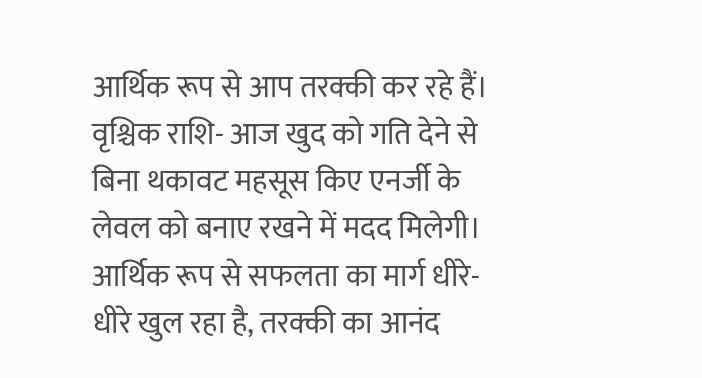आर्थिक रूप से आप तरक्की कर रहे हैं। वृश्चिक राशि- आज खुद को गति देने से बिना थकावट महसूस किए एनर्जी के लेवल को बनाए रखने में मदद मिलेगी। आर्थिक रूप से सफलता का मार्ग धीरे-धीरे खुल रहा है, तरक्की का आनंद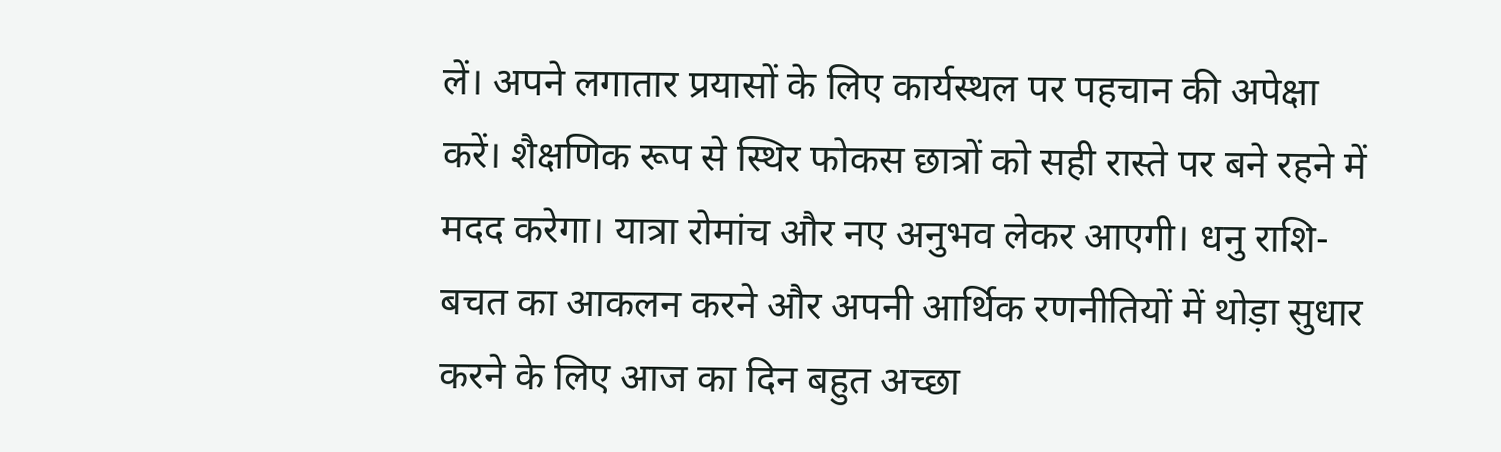लें। अपने लगातार प्रयासों के लिए कार्यस्थल पर पहचान की अपेक्षा करें। शैक्षणिक रूप से स्थिर फोकस छात्रों को सही रास्ते पर बने रहने में मदद करेगा। यात्रा रोमांच और नए अनुभव लेकर आएगी। धनु राशि- बचत का आकलन करने और अपनी आर्थिक रणनीतियों में थोड़ा सुधार करने के लिए आज का दिन बहुत अच्छा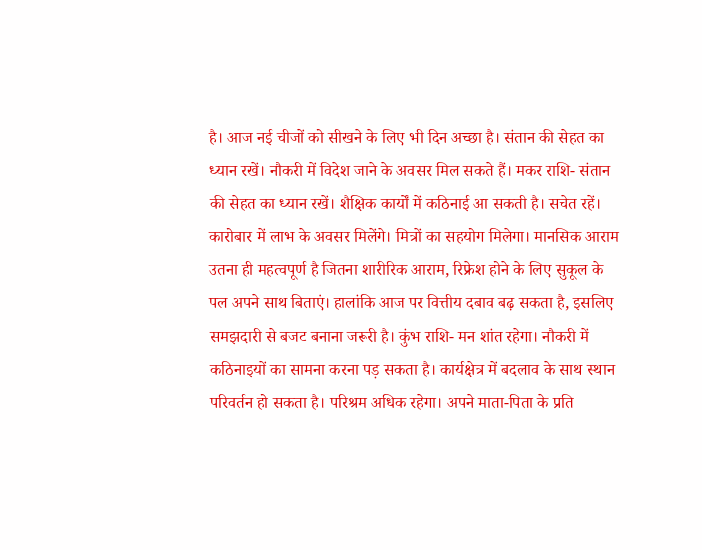है। आज नई चीजों को सीखने के लिए भी दिन अच्छा है। संतान की सेहत का ध्यान रखें। नौकरी में विदेश जाने के अवसर मिल सकते हैं। मकर राशि- संतान की सेहत का ध्यान रखें। शैक्षिक कार्यों में कठिनाई आ सकती है। सचेत रहें। कारोबार में लाभ के अवसर मिलेंगे। मित्रों का सहयोग मिलेगा। मानसिक आराम उतना ही महत्वपूर्ण है जितना शारीरिक आराम, रिफ्रेश होने के लिए सुकूल के पल अपने साथ बिताएं। हालांकि आज पर वित्तीय दबाव बढ़ सकता है, इसलिए समझदारी से बजट बनाना जरूरी है। कुंभ राशि- मन शांत रहेगा। नौकरी में कठिनाइयों का सामना करना पड़ सकता है। कार्यक्षेत्र में बदलाव के साथ स्थान परिवर्तन हो सकता है। परिश्रम अधिक रहेगा। अपने माता-पिता के प्रति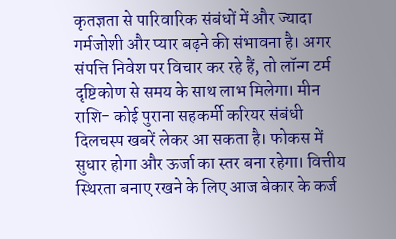कृतज्ञता से पारिवारिक संबंधों में और ज्यादा गर्मजोशी और प्यार बढ़ने की संभावना है। अगर संपत्ति निवेश पर विचार कर रहे हैं, तो लॉन्ग टर्म दृष्टिकोण से समय के साथ लाभ मिलेगा। मीन राशि- कोई पुराना सहकर्मी करियर संबंधी दिलचस्प खबरें लेकर आ सकता है। फोकस में सुधार होगा और ऊर्जा का स्तर बना रहेगा। वित्तीय स्थिरता बनाए रखने के लिए आज बेकार के कर्ज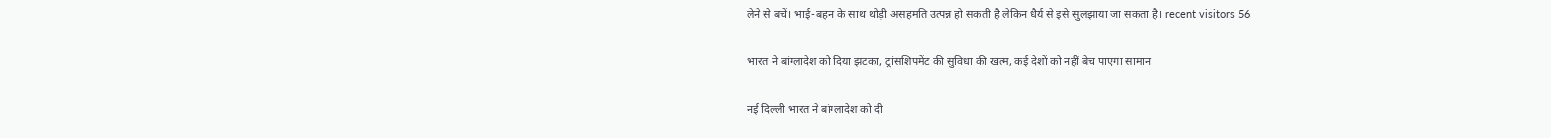लेने से बचें। भाई-बहन के साथ थोड़ी असहमति उत्पन्न हो सकती है लेकिन धैर्य से इसे सुलझाया जा सकता है। recent visitors 56

भारत ने बांग्लादेश को दिया झटका, ट्रांसशिपमेंट की सुविधा की खत्म, कई देशों को नहीं बेच पाएगा सामान

नई दिल्ली भारत ने बांग्लादेश को दी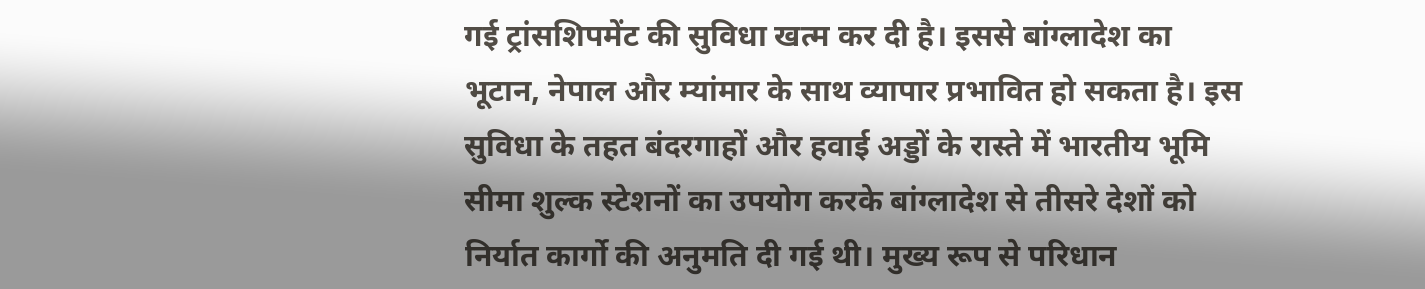गई ट्रांसशिपमेंट की सुविधा खत्म कर दी है। इससे बांग्लादेश का भूटान, नेपाल और म्यांमार के साथ व्यापार प्रभावित हो सकता है। इस सुविधा के तहत बंदरगाहों और हवाई अड्डों के रास्ते में भारतीय भूमि सीमा शुल्क स्टेशनों का उपयोग करके बांग्लादेश से तीसरे देशों को निर्यात कार्गो की अनुमति दी गई थी। मुख्य रूप से परिधान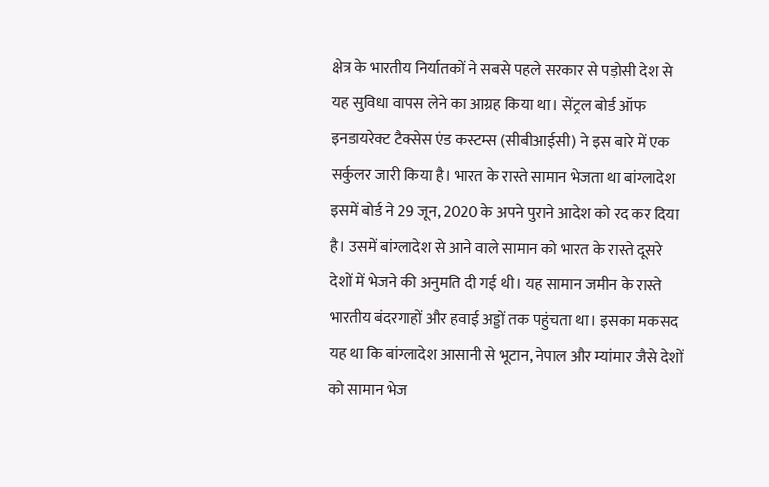क्षेत्र के भारतीय निर्यातकों ने सबसे पहले सरकार से पड़ोसी देश से यह सुविधा वापस लेने का आग्रह किया था। सेंट्रल बोर्ड ऑफ इनडायरेक्ट टैक्सेस एंड कस्टम्स (सीबीआईसी) ने इस बारे में एक सर्कुलर जारी किया है। भारत के रास्ते सामान भेजता था बांग्लादेश इसमें बोर्ड ने 29 जून, 2020 के अपने पुराने आदेश को रद कर दिया है। उसमें बांग्लादेश से आने वाले सामान को भारत के रास्ते दूसरे देशों में भेजने की अनुमति दी गई थी। यह सामान जमीन के रास्ते भारतीय बंदरगाहों और हवाई अड्डों तक पहुंचता था। इसका मकसद यह था कि बांग्लादेश आसानी से भूटान, नेपाल और म्यांमार जैसे देशों को सामान भेज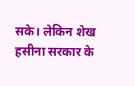सके। लेकिन शेख हसीना सरकार के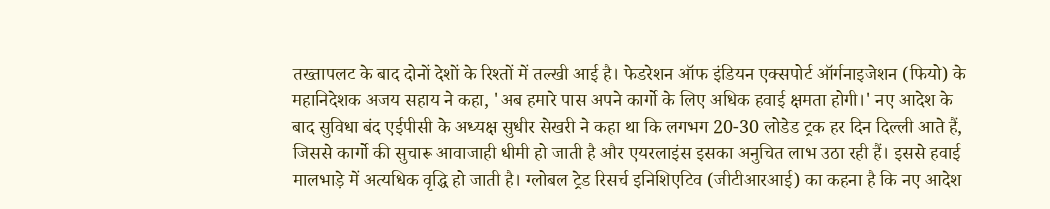तख्तापलट के बाद दोनों देशों के रिश्तों में तल्खी आई है। फेडरेशन ऑफ इंडियन एक्सपोर्ट ऑर्गनाइजेशन (फियो) के महानिदेशक अजय सहाय ने कहा, 'अब हमारे पास अपने कार्गो के लिए अधिक हवाई क्षमता होगी।' नए आदेश के बाद सुविधा बंद एईपीसी के अध्यक्ष सुधीर सेखरी ने कहा था कि लगभग 20-30 लोडेड ट्रक हर दिन दिल्ली आते हैं, जिससे कार्गो की सुचारू आवाजाही धीमी हो जाती है और एयरलाइंस इसका अनुचित लाभ उठा रही हैं। इससे हवाई मालभाड़े में अत्यधिक वृद्धि हो जाती है। ग्लोबल ट्रेड रिसर्च इनिशिएटिव (जीटीआरआई) का कहना है कि नए आदेश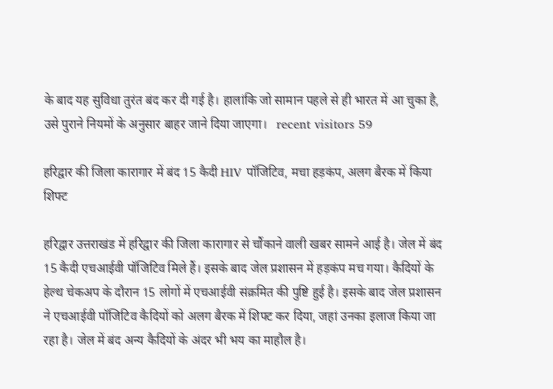के बाद यह सुविधा तुरंत बंद कर दी गई है। हालांकि जो सामान पहले से ही भारत में आ चुका है, उसे पुराने नियमों के अनुसार बाहर जाने दिया जाएगा।   recent visitors 59

हरिद्वार की जिला कारागार में बंद 15 कैदी HIV पॉजिटिव, मचा हड़कंप, अलग बैरक में किया शिफ्ट

हरिद्वार उत्तराखंड में हरिद्वार की जिला कारागार से चौंकाने वाली खबर सामने आई है। जेल में बंद 15 कैदी एचआईवी पॉजिटिव मिले हैं। इसके बाद जेल प्रशासन में हड़कंप मच गया। कैदियों के हेल्थ चेकअप के दौरान 15 लोगों में एचआईवी संक्रमित की पुष्टि हुई है। इसके बाद जेल प्रशासन ने एचआईवी पॉजिटिव कैदियों को अलग बैरक में शिफ्ट कर दिया, जहां उनका इलाज किया जा रहा है। जेल में बंद अन्य कैदियों के अंदर भी भय का माहौल है।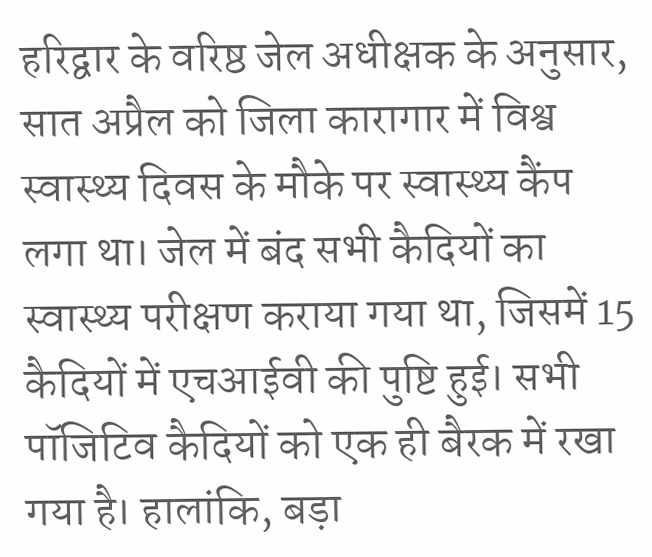हरिद्वार के वरिष्ठ जेल अधीक्षक के अनुसार, सात अप्रैल को जिला कारागार में विश्व स्वास्थ्य दिवस के मौके पर स्वास्थ्य कैंप लगा था। जेल में बंद सभी कैदियों का स्वास्थ्य परीक्षण कराया गया था, जिसमें 15 कैदियों में एचआईवी की पुष्टि हुई। सभी पॉजिटिव कैदियों को एक ही बैरक में रखा गया है। हालांकि, बड़ा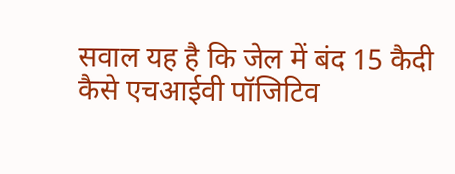सवाल यह है कि जेल में बंद 15 कैदी कैसे एचआईवी पॉजिटिव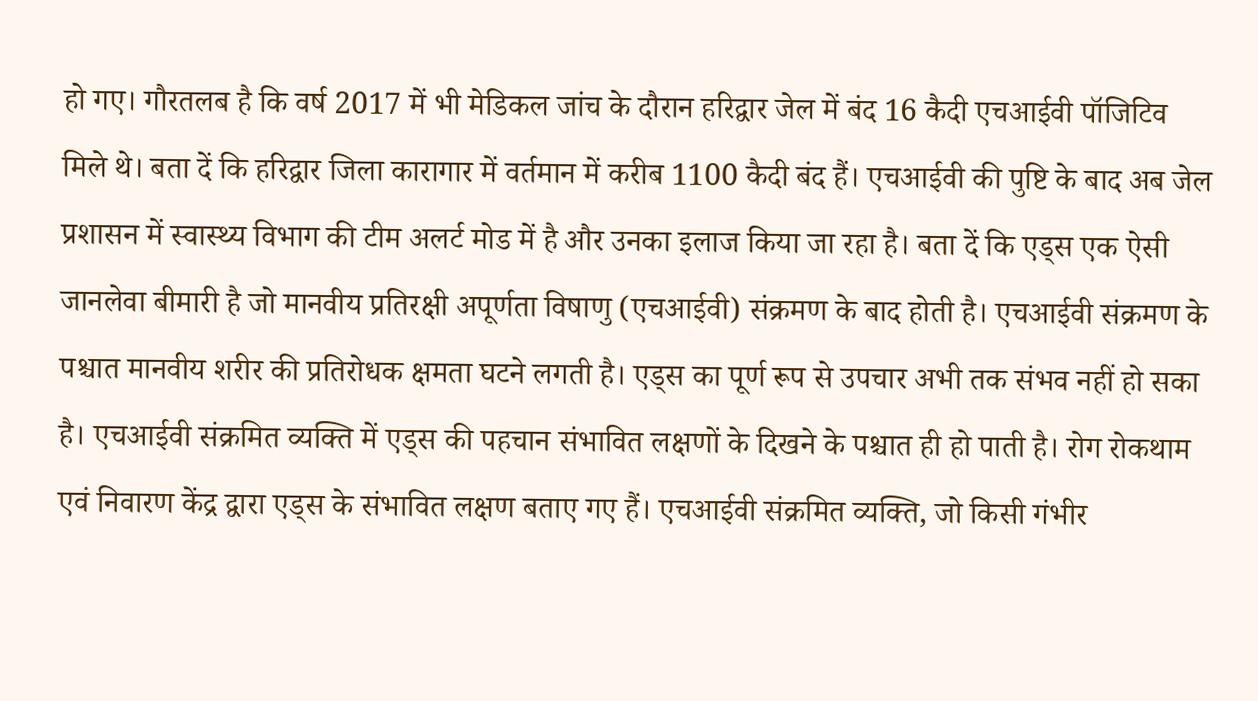हो गए। गौरतलब है कि वर्ष 2017 में भी मेडिकल जांच के दौरान हरिद्वार जेल में बंद 16 कैदी एचआईवी पॉजिटिव मिले थे। बता दें कि हरिद्वार जिला कारागार में वर्तमान में करीब 1100 कैदी बंद हैं। एचआईवी की पुष्टि के बाद अब जेल प्रशासन में स्वास्थ्य विभाग की टीम अलर्ट मोड में है और उनका इलाज किया जा रहा है। बता दें कि एड्स एक ऐसी जानलेवा बीमारी है जो मानवीय प्रतिरक्षी अपूर्णता विषाणु (एचआईवी) संक्रमण के बाद होती है। एचआईवी संक्रमण के पश्चात मानवीय शरीर की प्रतिरोधक क्षमता घटने लगती है। एड्स का पूर्ण रूप से उपचार अभी तक संभव नहीं हो सका है। एचआईवी संक्रमित व्यक्ति में एड्स की पहचान संभावित लक्षणों के दिखने के पश्चात ही हो पाती है। रोग रोकथाम एवं निवारण केंद्र द्वारा एड्स के संभावित लक्षण बताए गए हैं। एचआईवी संक्रमित व्यक्ति, जो किसी गंभीर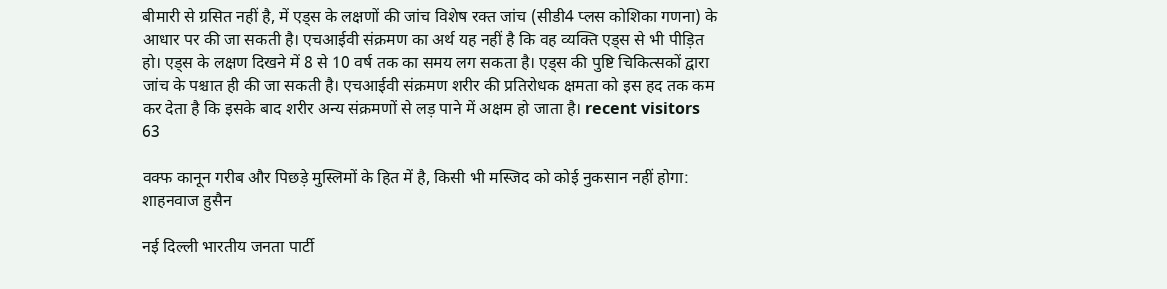बीमारी से ग्रसित नहीं है, में एड्स के लक्षणों की जांच विशेष रक्त जांच (सीडी4 प्लस कोशिका गणना) के आधार पर की जा सकती है। एचआईवी संक्रमण का अर्थ यह नहीं है कि वह व्यक्ति एड्स से भी पीड़ित हो। एड्स के लक्षण दिखने में 8 से 10 वर्ष तक का समय लग सकता है। एड्स की पुष्टि चिकित्सकों द्वारा जांच के पश्चात ही की जा सकती है। एचआईवी संक्रमण शरीर की प्रतिरोधक क्षमता को इस हद तक कम कर देता है कि इसके बाद शरीर अन्य संक्रमणों से लड़ पाने में अक्षम हो जाता है। recent visitors 63

वक्फ कानून गरीब और पिछड़े मुस्लिमों के हित में है, किसी भी मस्जिद को कोई नुकसान नहीं होगा: शाहनवाज हुसैन

नई दिल्ली भारतीय जनता पार्टी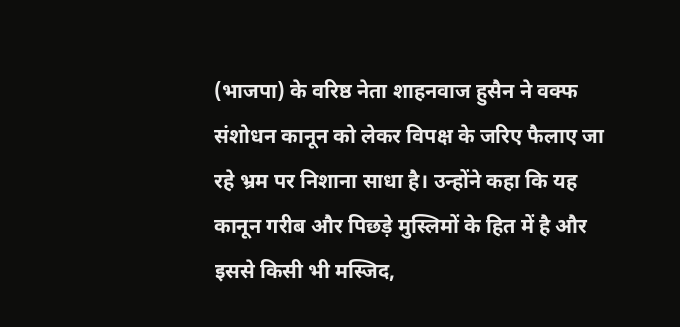(भाजपा) के वरिष्ठ नेता शाहनवाज हुसैन ने वक्फ संशोधन कानून को लेकर विपक्ष के जरिए फैलाए जा रहे भ्रम पर निशाना साधा है। उन्होंने कहा कि यह कानून गरीब और पिछड़े मुस्लिमों के हित में है और इससे किसी भी मस्जिद,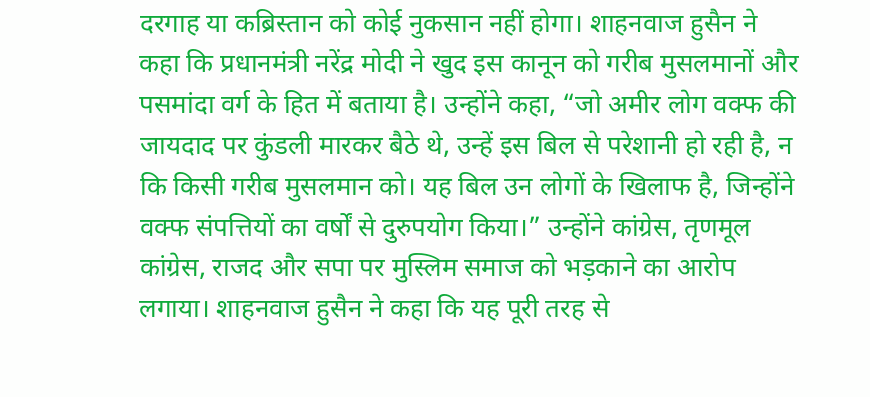दरगाह या कब्रिस्तान को कोई नुकसान नहीं होगा। शाहनवाज हुसैन ने कहा कि प्रधानमंत्री नरेंद्र मोदी ने खुद इस कानून को गरीब मुसलमानों और पसमांदा वर्ग के हित में बताया है। उन्होंने कहा, “जो अमीर लोग वक्फ की जायदाद पर कुंडली मारकर बैठे थे, उन्हें इस बिल से परेशानी हो रही है, न कि किसी गरीब मुसलमान को। यह बिल उन लोगों के खिलाफ है, जिन्होंने वक्फ संपत्तियों का वर्षों से दुरुपयोग किया।” उन्होंने कांग्रेस, तृणमूल कांग्रेस, राजद और सपा पर मुस्लिम समाज को भड़काने का आरोप लगाया। शाहनवाज हुसैन ने कहा कि यह पूरी तरह से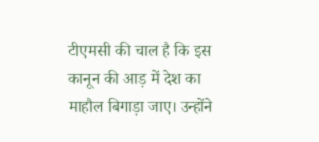टीएमसी की चाल है कि इस कानून की आड़ में देश का माहौल बिगाड़ा जाए। उन्होंने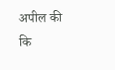अपील की कि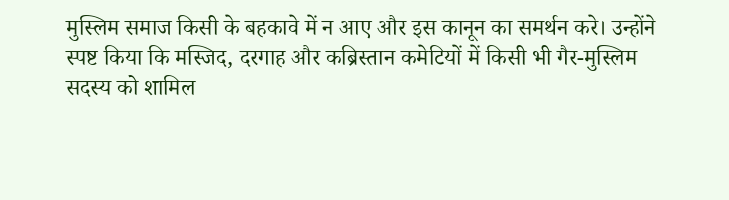मुस्लिम समाज किसी के बहकावे में न आए और इस कानून का समर्थन करे। उन्होंने स्पष्ट किया कि मस्जिद, दरगाह और कब्रिस्तान कमेटियों में किसी भी गैर-मुस्लिम सदस्य को शामिल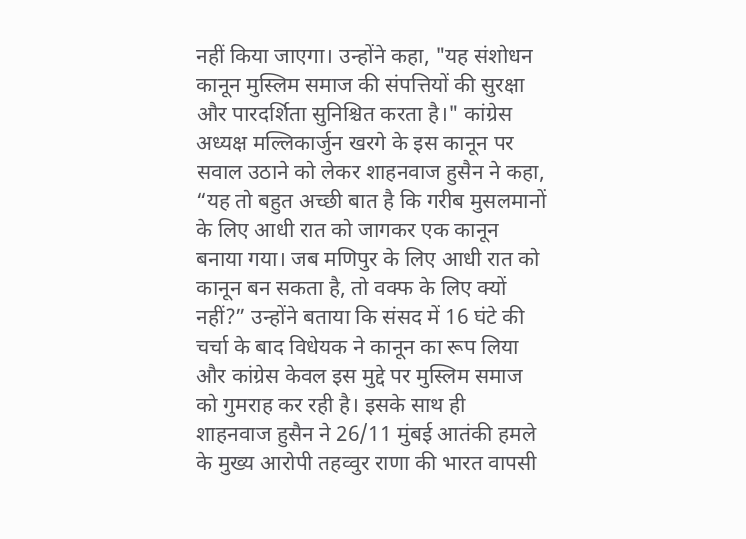नहीं किया जाएगा। उन्होंने कहा, "यह संशोधन कानून मुस्लिम समाज की संपत्तियों की सुरक्षा और पारदर्शिता सुनिश्चित करता है।" कांग्रेस अध्यक्ष मल्लिकार्जुन खरगे के इस कानून पर सवाल उठाने को लेकर शाहनवाज हुसैन ने कहा, “यह तो बहुत अच्छी बात है कि गरीब मुसलमानों के लिए आधी रात को जागकर एक कानून बनाया गया। जब मणिपुर के लिए आधी रात को कानून बन सकता है, तो वक्फ के लिए क्यों नहीं?” उन्होंने बताया कि संसद में 16 घंटे की चर्चा के बाद विधेयक ने कानून का रूप लिया और कांग्रेस केवल इस मुद्दे पर मुस्लिम समाज को गुमराह कर रही है। इसके साथ ही शाहनवाज हुसैन ने 26/11 मुंबई आतंकी हमले के मुख्य आरोपी तहव्वुर राणा की भारत वापसी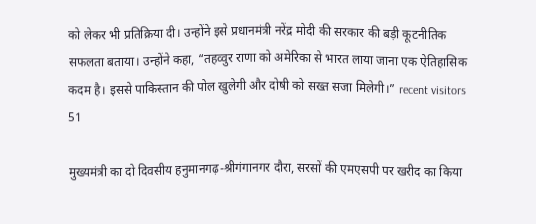को लेकर भी प्रतिक्रिया दी। उन्होंने इसे प्रधानमंत्री नरेंद्र मोदी की सरकार की बड़ी कूटनीतिक सफलता बताया। उन्होंने कहा, “तहव्वुर राणा को अमेरिका से भारत लाया जाना एक ऐतिहासिक कदम है। इससे पाकिस्तान की पोल खुलेगी और दोषी को सख्त सजा मिलेगी।” recent visitors 51

मुख्यमंत्री का दो दिवसीय हनुमानगढ़-श्रीगंगानगर दौरा, सरसों की एमएसपी पर खरीद का किया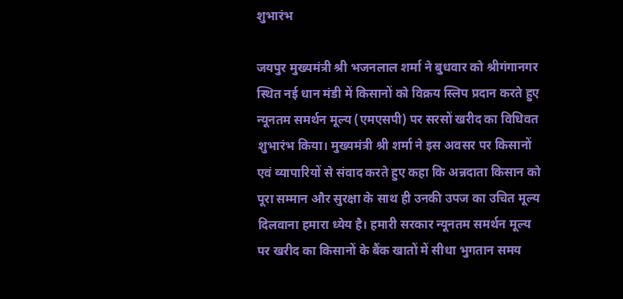शुभारंभ

जयपुर मुख्यमंत्री श्री भजनलाल शर्मा ने बुधवार को श्रीगंगानगर स्थित नई धान मंडी में किसानों को विक्रय स्लिप प्रदान करते हुए न्यूनतम समर्थन मूल्य (एमएसपी) पर सरसों खरीद का विधिवत शुभारंभ किया। मुख्यमंत्री श्री शर्मा ने इस अवसर पर किसानों एवं व्यापारियों से संवाद करते हुए कहा कि अन्नदाता किसान को पूरा सम्मान और सुरक्षा के साथ ही उनकी उपज का उचित मूल्य दिलवाना हमारा ध्येय है। हमारी सरकार न्यूनतम समर्थन मूल्य पर खरीद का किसानों के बैंक खातों में सीधा भुगतान समय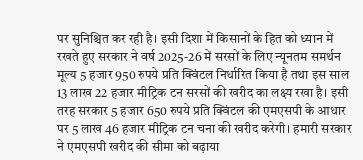पर सुनिश्चित कर रही है। इसी दिशा में किसानों के हित को ध्यान में रखते हुए सरकार ने वर्ष 2025-26 में सरसों के लिए न्यूनतम समर्थन मूल्य 5 हजार 950 रुपये प्रति क्विंटल निर्धारित किया है तथा इस साल 13 लाख 22 हजार मीट्रिक टन सरसों की खरीद का लक्ष्य रखा है। इसी तरह सरकार 5 हजार 650 रुपये प्रति क्विंटल की एमएसपी के आधार पर 5 लाख 46 हजार मीट्रिक टन चना की खरीद करेगी। हमारी सरकार ने एमएसपी खरीद की सीमा को बढ़ाया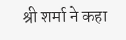श्री शर्मा ने कहा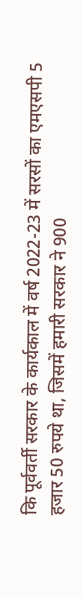कि पूर्ववर्ती सरकार के कार्यकाल में वर्ष 2022-23 में सरसों का एमएसपी 5 हजार 50 रुपये था, जिसमें हमारी सरकार ने 900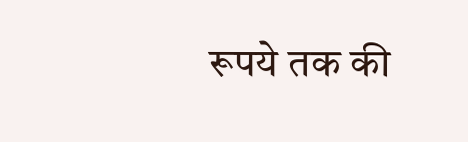रूपये तक की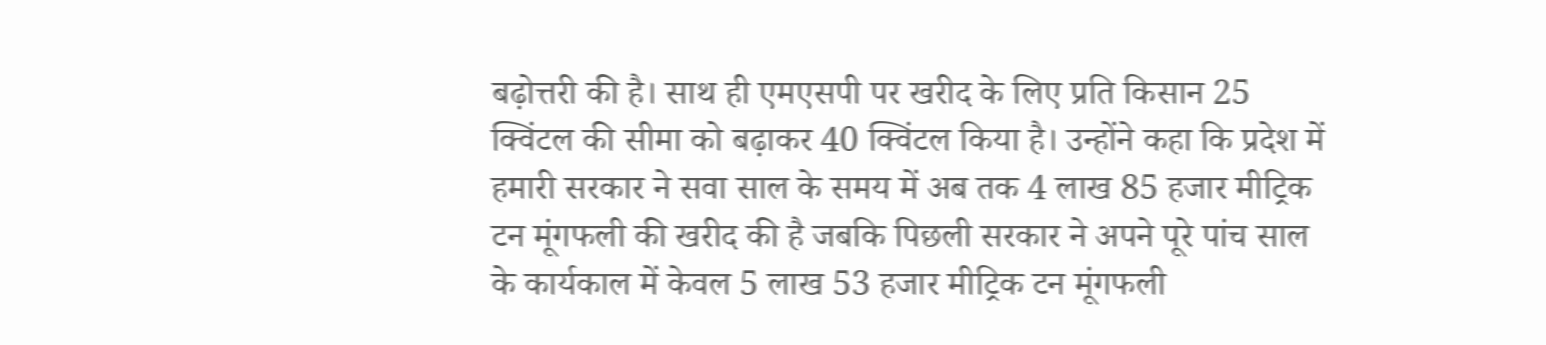बढ़ोत्तरी की है। साथ ही एमएसपी पर खरीद के लिए प्रति किसान 25 क्विंटल की सीमा को बढ़ाकर 40 क्विंटल किया है। उन्होंने कहा कि प्रदेश में हमारी सरकार ने सवा साल के समय में अब तक 4 लाख 85 हजार मीट्रिक टन मूंगफली की खरीद की है जबकि पिछली सरकार ने अपने पूरे पांच साल के कार्यकाल में केवल 5 लाख 53 हजार मीट्रिक टन मूंगफली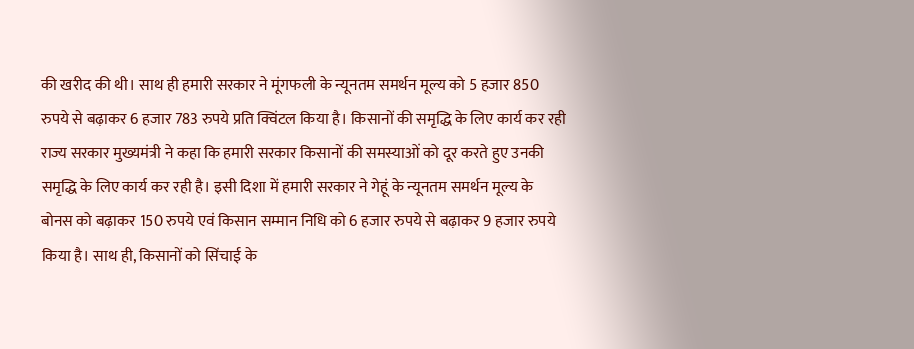की खरीद की थी। साथ ही हमारी सरकार ने मूंगफली के न्यूनतम समर्थन मूल्य को 5 हजार 850 रुपये से बढ़ाकर 6 हजार 783 रुपये प्रति क्विंटल किया है। किसानों की समृद्धि के लिए कार्य कर रही राज्य सरकार मुख्यमंत्री ने कहा कि हमारी सरकार किसानों की समस्याओं को दूर करते हुए उनकी समृद्धि के लिए कार्य कर रही है। इसी दिशा में हमारी सरकार ने गेहूं के न्यूनतम समर्थन मूल्य के बोनस को बढ़ाकर 150 रुपये एवं किसान सम्मान निधि को 6 हजार रुपये से बढ़ाकर 9 हजार रुपये किया है। साथ ही, किसानों को सिंचाई के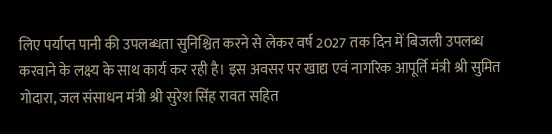लिए पर्याप्त पानी की उपलब्धता सुनिश्चित करने से लेकर वर्ष 2027 तक दिन में बिजली उपलब्ध करवाने के लक्ष्य के साथ कार्य कर रही है। इस अवसर पर खाद्य एवं नागरिक आपूर्ति मंत्री श्री सुमित गोदारा, जल संसाधन मंत्री श्री सुरेश सिंह रावत सहित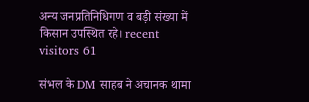अन्य जनप्रतिनिधिगण व बड़ी संख्या में किसान उपस्थित रहे। recent visitors 61

संभल के DM साहब ने अचानक थामा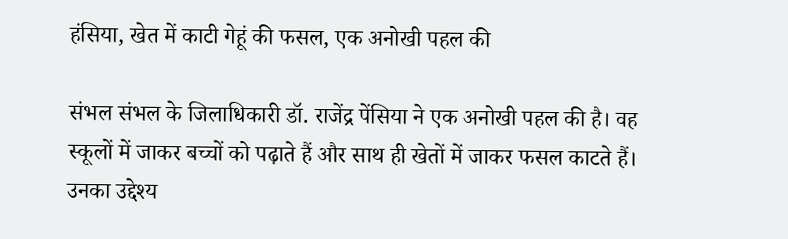हंसिया, खेत में काटी गेहूं की फसल, एक अनोखी पहल की

संभल संभल के जिलाधिकारी डॉ. राजेंद्र पेंसिया ने एक अनोखी पहल की है। वह स्कूलों में जाकर बच्चों को पढ़ाते हैं और साथ ही खेतों में जाकर फसल काटते हैं। उनका उद्देश्य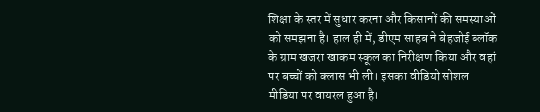शिक्षा के स्तर में सुधार करना और किसानों की समस्याओं को समझना है। हाल ही में, डीएम साहब ने बेहजोई ब्लॉक के ग्राम खजरा खाकम स्कूल का निरीक्षण किया और वहां पर बच्चों को क्लास भी ली। इसका वीडियो सोशल मीडिया पर वायरल हुआ है।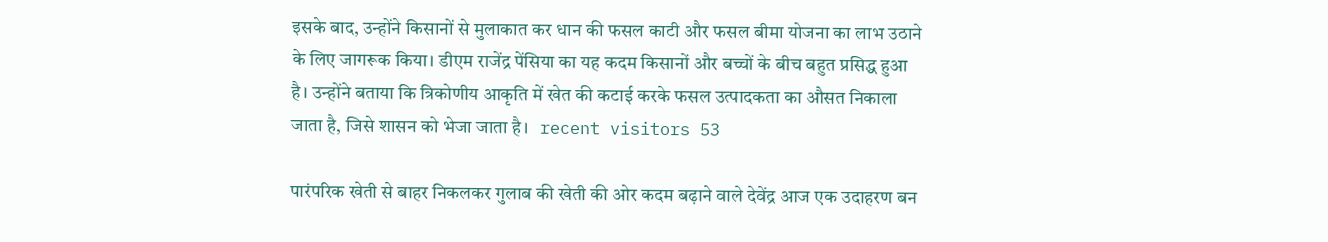इसके बाद, उन्होंने किसानों से मुलाकात कर धान की फसल काटी और फसल बीमा योजना का लाभ उठाने के लिए जागरूक किया। डीएम राजेंद्र पेंसिया का यह कदम किसानों और बच्चों के बीच बहुत प्रसिद्ध हुआ है। उन्होंने बताया कि त्रिकोणीय आकृति में खेत की कटाई करके फसल उत्पादकता का औसत निकाला जाता है, जिसे शासन को भेजा जाता है।   recent visitors 53

पारंपरिक खेती से बाहर निकलकर गुलाब की खेती की ओर कदम बढ़ाने वाले देवेंद्र आज एक उदाहरण बन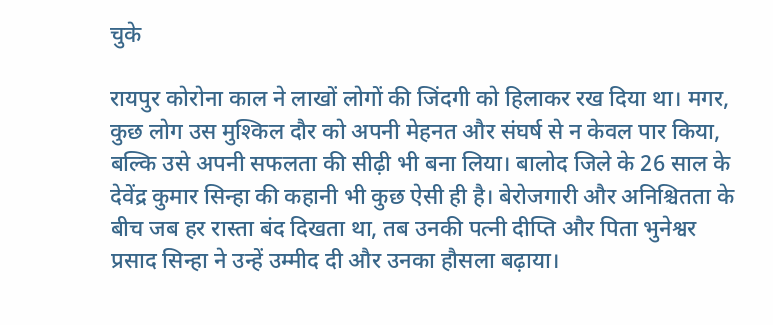चुके

रायपुर कोरोना काल ने लाखों लोगों की जिंदगी को हिलाकर रख दिया था। मगर, कुछ लोग उस मुश्किल दौर को अपनी मेहनत और संघर्ष से न केवल पार किया, बल्कि उसे अपनी सफलता की सीढ़ी भी बना लिया। बालोद जिले के 26 साल के देवेंद्र कुमार सिन्हा की कहानी भी कुछ ऐसी ही है। बेरोजगारी और अनिश्चितता के बीच जब हर रास्ता बंद दिखता था, तब उनकी पत्नी दीप्ति और पिता भुनेश्वर प्रसाद सिन्हा ने उन्हें उम्मीद दी और उनका हौसला बढ़ाया।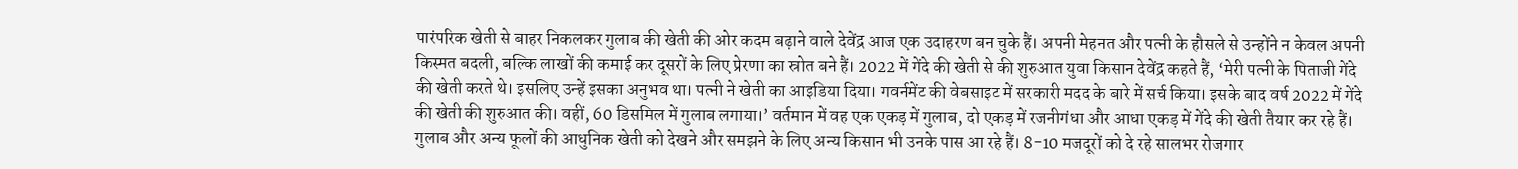पारंपरिक खेती से बाहर निकलकर गुलाब की खेती की ओर कदम बढ़ाने वाले देवेंद्र आज एक उदाहरण बन चुके हैं। अपनी मेहनत और पत्नी के हौसले से उन्होंने न केवल अपनी किस्मत बदली, बल्कि लाखों की कमाई कर दूसरों के लिए प्रेरणा का स्रोत बने हैं। 2022 में गेंदे की खेती से की शुरुआत युवा किसान देवेंद्र कहते हैं, ‘मेरी पत्नी के पिताजी गेंदे की खेती करते थे। इसलिए उन्हें इसका अनुभव था। पत्नी ने खेती का आइडिया दिया। गवर्नमेंट की वेबसाइट में सरकारी मदद के बारे में सर्च किया। इसके बाद वर्ष 2022 में गेंदे की खेती की शुरुआत की। वहीं, 60 डिसमिल में गुलाब लगाया।’ वर्तमान में वह एक एकड़ में गुलाब, दो एकड़ में रजनीगंधा और आधा एकड़ में गेंदे की खेती तैयार कर रहे हैं। गुलाब और अन्य फूलों की आधुनिक खेती को देखने और समझने के लिए अन्य किसान भी उनके पास आ रहे हैं। 8-10 मजदूरों को दे रहे सालभर रोजगार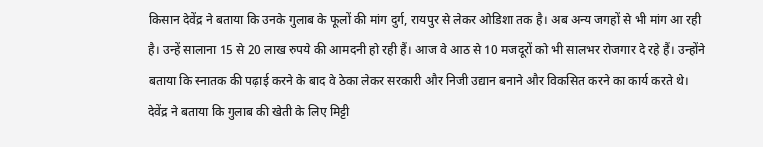किसान देवेंद्र ने बताया कि उनके गुलाब के फूलों की मांग दुर्ग, रायपुर से लेकर ओडिशा तक है। अब अन्य जगहों से भी मांग आ रही है। उन्हें सालाना 15 से 20 लाख रुपये की आमदनी हो रही हैं। आज वे आठ से 10 मजदूरों को भी सालभर रोजगार दे रहे हैं। उन्होंने बताया कि स्नातक की पढ़ाई करने के बाद वे ठेका लेकर सरकारी और निजी उद्यान बनाने और विकसित करने का कार्य करते थे। देवेंद्र ने बताया कि गुलाब की खेती के लिए मिट्टी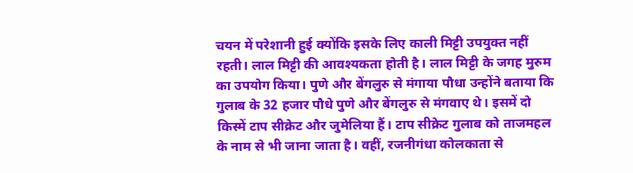चयन में परेशानी हुई क्योंकि इसके लिए काली मिट्टी उपयुक्त नहीं रहती। लाल मिट्टी की आवश्यकता होती है। लाल मिट्टी के जगह मुरुम का उपयोग किया। पुणे और बेंगलुरु से मंगाया पौधा उन्होंने बताया कि गुलाब के 32 हजार पौधे पुणे और बेंगलुरु से मंगवाए थे। इसमें दो किस्में टाप सीक्रेट और जुमेलिया हैं। टाप सीक्रेट गुलाब को ताजमहल के नाम से भी जाना जाता है। वहीं, रजनीगंधा कोलकाता से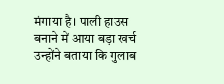मंगाया है। पाली हाउस बनाने में आया बड़ा खर्च उन्होंने बताया कि गुलाब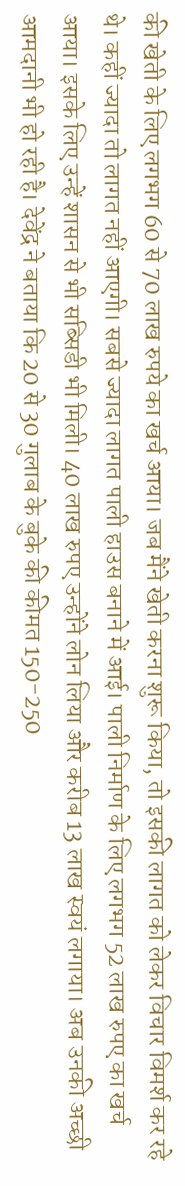की खेती के लिए लगभग 60 से 70 लाख रुपये का खर्च आया। जब मैंने खेती करना शुरू किया, तो इसकी लागत को लेकर विचार विमर्श कर रहे थे। कहीं ज्यादा तो लागत नहीं आएगी। सबसे ज्यादा लागत पाली हाउस बनाने में आई। पाली निर्माण के लिए लगभग 52 लाख रुपए का खर्च आया। इसके लिए उन्हें शासन से भी सब्सिडी भी मिली। 40 लाख रुपए उन्होंने लोन लिया और करीब 13 लाख स्वयं लगाया। अब उनकी अच्छी आमदानी भी हो रही है। देवेंद्र ने बताया कि 20 से 30 गुलाब के बुके की कीमत 150-250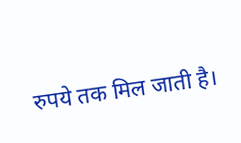रुपये तक मिल जाती है।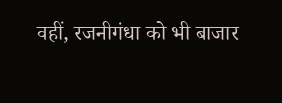वहीं, रजनीगंधा को भी बाजार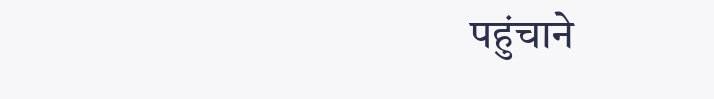पहुंचाने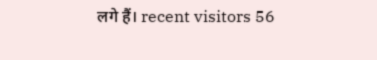लगे हैं। recent visitors 56